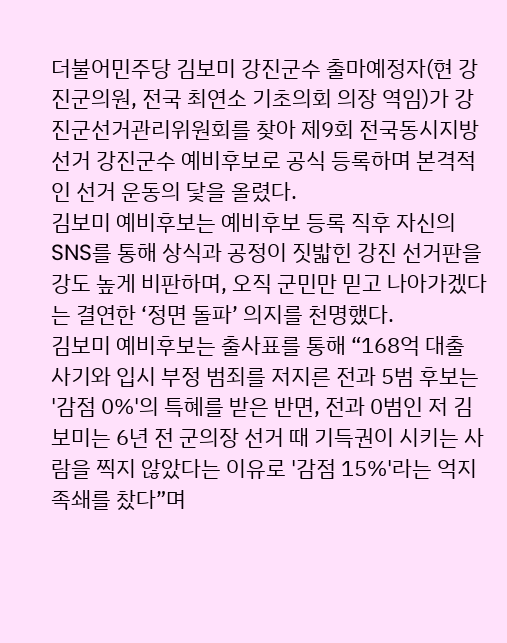더불어민주당 김보미 강진군수 출마예정자(현 강진군의원, 전국 최연소 기초의회 의장 역임)가 강진군선거관리위원회를 찾아 제9회 전국동시지방선거 강진군수 예비후보로 공식 등록하며 본격적인 선거 운동의 닻을 올렸다.
김보미 예비후보는 예비후보 등록 직후 자신의 SNS를 통해 상식과 공정이 짓밟힌 강진 선거판을 강도 높게 비판하며, 오직 군민만 믿고 나아가겠다는 결연한 ‘정면 돌파’ 의지를 천명했다.
김보미 예비후보는 출사표를 통해 “168억 대출 사기와 입시 부정 범죄를 저지른 전과 5범 후보는 '감점 0%'의 특혜를 받은 반면, 전과 0범인 저 김보미는 6년 전 군의장 선거 때 기득권이 시키는 사람을 찍지 않았다는 이유로 '감점 15%'라는 억지 족쇄를 찼다”며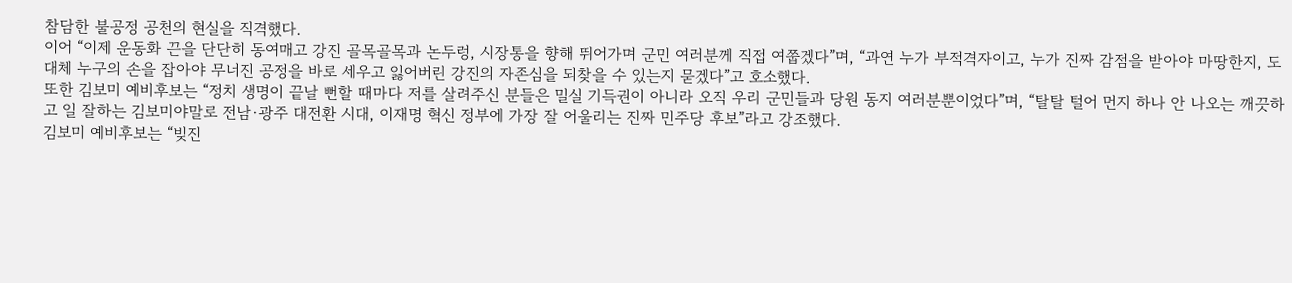참담한 불공정 공천의 현실을 직격했다.
이어 “이제 운동화 끈을 단단히 동여매고 강진 골목골목과 논두렁, 시장통을 향해 뛰어가며 군민 여러분께 직접 여쭙겠다”며, “과연 누가 부적격자이고, 누가 진짜 감점을 받아야 마땅한지, 도대체 누구의 손을 잡아야 무너진 공정을 바로 세우고 잃어버린 강진의 자존심을 되찾을 수 있는지 묻겠다”고 호소했다.
또한 김보미 예비후보는 “정치 생명이 끝날 뻔할 때마다 저를 살려주신 분들은 밀실 기득권이 아니라 오직 우리 군민들과 당원 동지 여러분뿐이었다”며, “탈탈 털어 먼지 하나 안 나오는 깨끗하고 일 잘하는 김보미야말로 전남·광주 대전환 시대, 이재명 혁신 정부에 가장 잘 어울리는 진짜 민주당 후보”라고 강조했다.
김보미 예비후보는 “빚진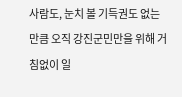사람도, 눈치 볼 기득권도 없는 만큼 오직 강진군민만을 위해 거침없이 일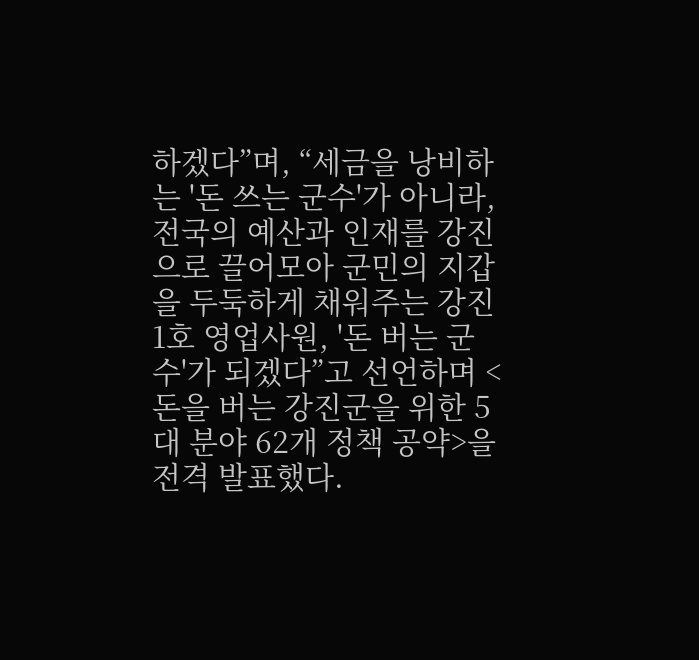하겠다”며, “세금을 낭비하는 '돈 쓰는 군수'가 아니라, 전국의 예산과 인재를 강진으로 끌어모아 군민의 지갑을 두둑하게 채워주는 강진 1호 영업사원, '돈 버는 군수'가 되겠다”고 선언하며 <돈을 버는 강진군을 위한 5대 분야 62개 정책 공약>을 전격 발표했다.